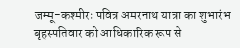जम्मू-कश्मीरः पवित्र अमरनाथ यात्रा का शुभारंभ बृहस्पतिवार को आधिकारिक रूप से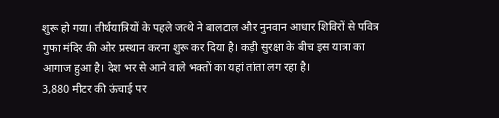शुरू हो गया। तीर्थयात्रियों के पहले जत्थे ने बालटाल और नुनवान आधार शिविरों से पवित्र गुफा मंदिर की ओर प्रस्थान करना शुरू कर दिया है। कड़ी सुरक्षा के बीच इस यात्रा का आगाज हुआ है। देश भर से आने वाले भक्तों का यहां तांता लग रहा है।
3,880 मीटर की ऊंचाई पर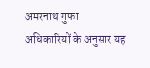अमरनाथ गुफा
अधिकारियों के अनुसार यह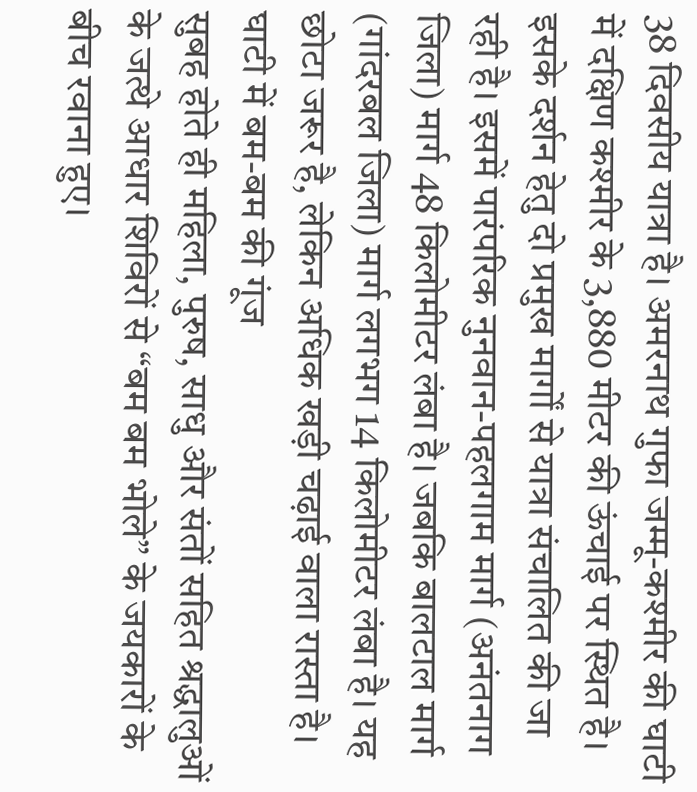38 दिवसीय यात्रा है। अमरनाथ गुफा जम्मू-कश्मीर की घाटी में दक्षिण कश्मीर के 3,880 मीटर की ऊंचाई पर स्थित है। इसके दर्शन हेतु दो प्रमुख मार्गों से यात्रा संचालित की जा रही है। इसमें पारंपरिक नुनवान-पहलगाम मार्ग (अनंतनाग जिला) मार्ग 48 किलोमीटर लंबा है। जबकि बालटाल मार्ग (गांदरबल जिला) मार्ग लगभग 14 किलोमीटर लंबा है। यह छोटा जरूर है, लेकिन अधिक खड़ी चढ़ाई वाला रास्ता है।
घाटी में बम-बम की गूंज
सुबह होते ही महिला, पुरुष, साधु और संतों सहित श्रद्धालुओं के जत्थे आधार शिविरों से “बम बम भोले” के जयकारों के बीच रवाना हुए।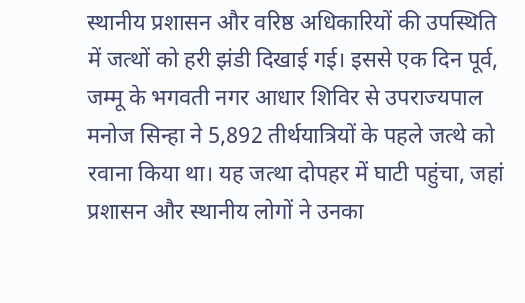स्थानीय प्रशासन और वरिष्ठ अधिकारियों की उपस्थिति में जत्थों को हरी झंडी दिखाई गई। इससे एक दिन पूर्व, जम्मू के भगवती नगर आधार शिविर से उपराज्यपाल मनोज सिन्हा ने 5,892 तीर्थयात्रियों के पहले जत्थे को रवाना किया था। यह जत्था दोपहर में घाटी पहुंचा, जहां प्रशासन और स्थानीय लोगों ने उनका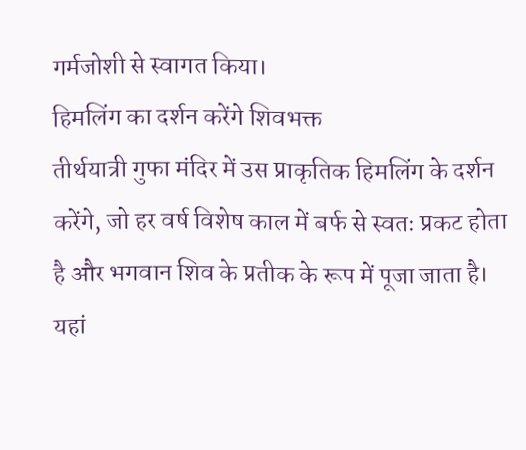गर्मजोशी से स्वागत किया।
हिमलिंग का दर्शन करेंगे शिवभक्त
तीर्थयात्री गुफा मंदिर में उस प्राकृतिक हिमलिंग के दर्शन करेंगे, जो हर वर्ष विशेष काल में बर्फ से स्वतः प्रकट होता है और भगवान शिव के प्रतीक के रूप में पूजा जाता है। यहां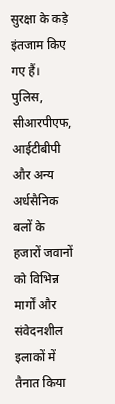सुरक्षा के कड़े इंतजाम किए गए हैं। पुलिस, सीआरपीएफ, आईटीबीपी और अन्य अर्धसैनिक बलों के हजारों जवानों को विभिन्न मार्गों और संवेदनशील इलाकों में तैनात किया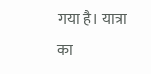गया है। यात्रा का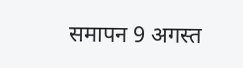समापन 9 अगस्त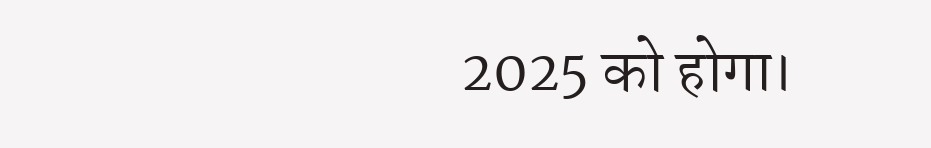2025 को होगा।